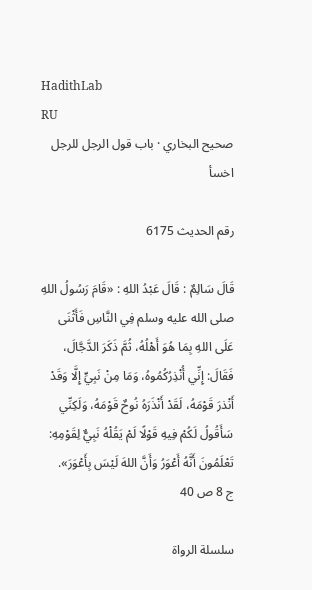HadithLab
RU
صحيح البخاري · باب قول الرجل للرجل اخسأ

رقم الحديث 6175

قَالَ سَالِمٌ : قَالَ عَبْدُ اللهِ : «قَامَ رَسُولُ اللهِ صلى الله عليه وسلم فِي النَّاسِ فَأَثْنَى عَلَى اللهِ بِمَا هُوَ أَهْلُهُ، ثُمَّ ذَكَرَ الدَّجَّالَ، فَقَالَ: إِنِّي أُنْذِرُكُمُوهُ، وَمَا مِنْ نَبِيٍّ إِلَّا وَقَدْ أَنْذرَ قَوْمَهُ، لَقَدْ أَنْذَرَهُ نُوحٌ قَوْمَهُ، وَلَكِنِّي سَأَقُولُ لَكُمْ فِيهِ قَوْلًا لَمْ يَقُلْهُ نَبِيٌّ لِقَوْمِهِ: تَعْلَمُونَ أَنَّهُ أَعْوَرُ وَأَنَّ اللهَ لَيْسَ بِأَعْوَرَ».
ج 8 ص 40

سلسلة الرواة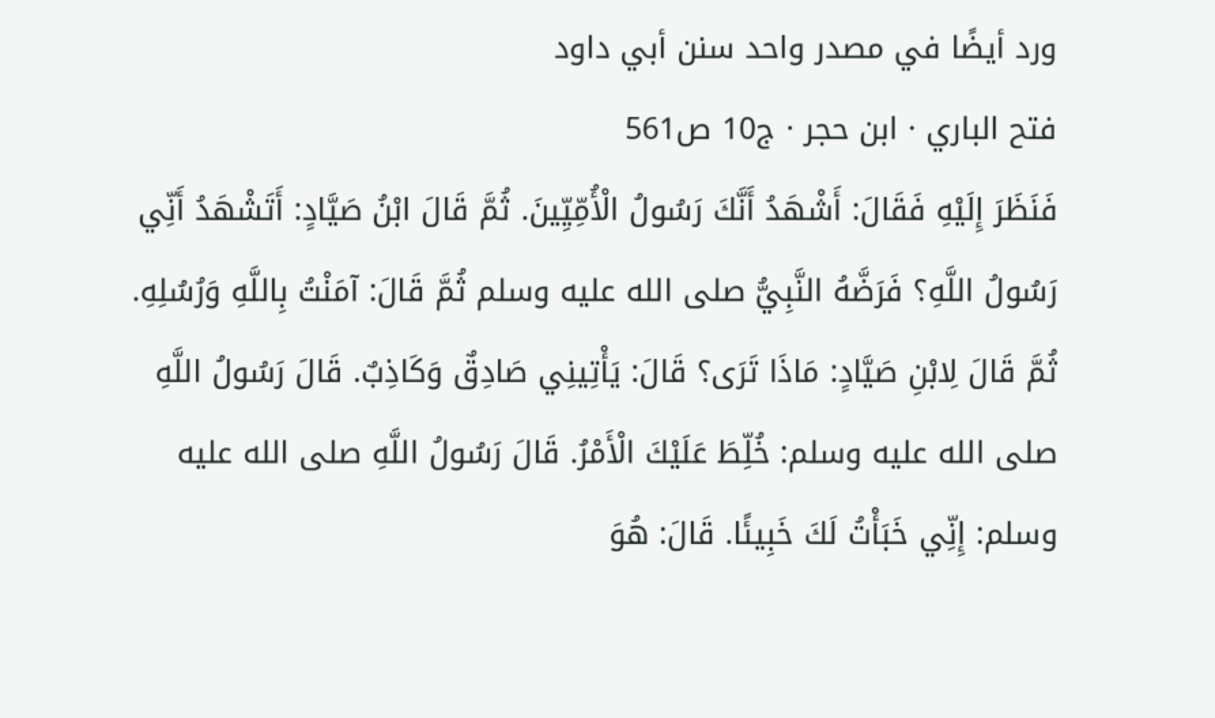ورد أيضًا في مصدر واحد سنن أبي داود
فتح الباري · ابن حجر · ج10 ص561
فَنَظَرَ إِلَيْهِ فَقَالَ: أَشْهَدُ أَنَّكَ رَسُولُ الْأُمِّيِّينَ. ثُمَّ قَالَ ابْنُ صَيَّادٍ: أَتَشْهَدُ أَنِّي رَسُولُ اللَّهِ؟ فَرَضَّهُ النَّبِيُّ صلى الله عليه وسلم ثُمَّ قَالَ: آمَنْتُ بِاللَّهِ وَرُسُلِهِ. ثُمَّ قَالَ لِابْنِ صَيَّادٍ: مَاذَا تَرَى؟ قَالَ: يَأْتِينِي صَادِقٌ وَكَاذِبٌ. قَالَ رَسُولُ اللَّهِ صلى الله عليه وسلم: خُلِّطَ عَلَيْكَ الْأَمْرُ. قَالَ رَسُولُ اللَّهِ صلى الله عليه وسلم: إِنِّي خَبَأْتُ لَكَ خَبِيئًا. قَالَ: هُوَ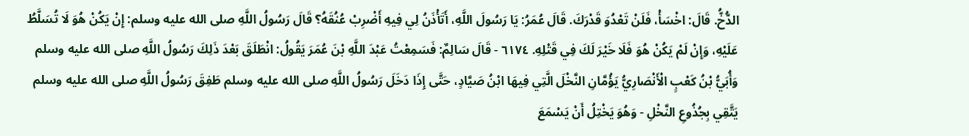الدُّخُّ. قَالَ: اخْسَأْ، فَلَنْ تَعْدُوَ قَدْرَكَ. قَالَ عُمَرُ: يَا رَسُولَ اللَّهِ، أَتَأْذَنُ لِي فِيهِ أَضْرِبْ عُنُقَهُ؟ قَالَ رَسُولُ اللَّهِ صلى الله عليه وسلم: إِنْ يَكُنْ هُوَ لَا تُسَلَّطُ عَلَيْهِ، وَإِنْ لَمْ يَكُنْ هُوَ فَلَا خَيْرَ لَكَ فِي قَتْلِهِ. ٦١٧٤ - قَالَ سَالِمٌ: فَسَمِعْتُ عَبْدَ اللَّهِ بْنَ عُمَرَ يَقُولُ: انْطَلَقَ بَعْدَ ذَلِكَ رَسُولُ اللَّهِ صلى الله عليه وسلم وَأُبَيُّ بْنُ كَعْبٍ الْأَنْصَارِيُّ يَؤُمَّانِ النَّخْلَ الَّتِي فِيهَا ابْنُ صَيَّادٍ، حَتَّى إِذَا دَخَلَ رَسُولُ اللَّهِ صلى الله عليه وسلم طَفِقَ رَسُولُ اللَّهِ صلى الله عليه وسلم يَتَّقِي بِجُذُوعِ النَّخْلِ - وَهُوَ يَخْتِلُ أَنْ يَسْمَعَ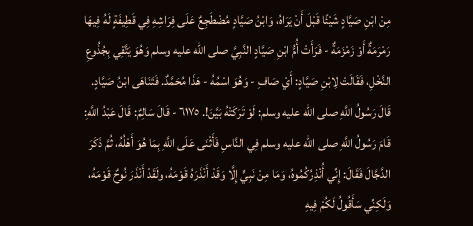مِنْ ابْنِ صَيَّادٍ شَيْئًا قَبْلَ أَنْ يَرَاهُ، وَابْنُ صَيَّادٍ مُضْطَجِعٌ عَلَى فِرَاشِهِ فِي قَطِيفَةٍ لَهُ فِيهَا رَمْرَمَةٌ أَوْ زَمْزَمَةٌ - فَرَأَتْ أُمُّ ابْنِ صَيَّادٍ النَّبِيَّ صلى الله عليه وسلم وَهُوَ يَتَّقِي بِجُذُوعِ النَّخْلِ، فَقَالَتْ لِابْنِ صَيَّادٍ: أَيْ صَافِ - وَهُوَ اسْمُهُ - هَذَا مُحَمَّدٌ. فَتَنَاهَى ابْنُ صَيَّادٍ. قَالَ رَسُولُ اللَّهِ صلى الله عليه وسلم: لَوْ تَرَكَتْهُ بَيَّنَ!. ٦١٧٥ - قَالَ سَالِمٌ: قَالَ عَبْدُ اللَّهِ: قَامَ رَسُولُ اللَّهِ صلى الله عليه وسلم فِي النَّاسِ فَأَثْنَى عَلَى اللَّهِ بِمَا هُوَ أَهْلُهُ، ثُمَّ ذَكَرَ الدَّجَّالَ فَقَالَ: إِنِّي أُنْذِرُكُمُوهُ، وَمَا مِنْ نَبِيٍّ إِلَّا وَقَدْ أَنْذَرَهُ قَوْمَهُ، ولَقَدْ أَنْذَرَ نُوحٌ قَوْمَهُ، وَلَكِنِّي سَأَقُولُ لَكُمْ فِيهِ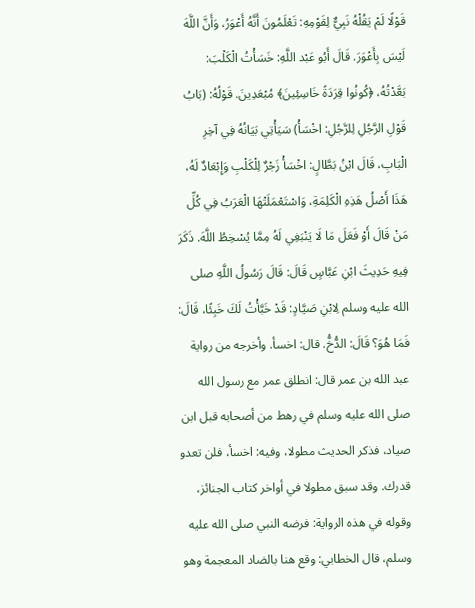قَوْلًا لَمْ يَقُلْهُ نَبِيٌّ لِقَوْمِهِ: تَعْلَمُونَ أَنَّهُ أَعْوَرُ، وَأَنَّ اللَّهَ لَيْسَ بِأَعْوَرَ. قَالَ أَبُو عَبْد اللَّهِ: خَسَأْتُ الْكَلْبَ: بَعَّدْتُهُ، ﴿كُونُوا قِرَدَةً خَاسِئِينَ﴾ مُبْعَدِينَ. قَوْلُهُ: (بَابُ قَوْلِ الرَّجُلِ لِلرَّجُلِ: اخْسَأْ) سَيَأْتِي بَيَانُهُ فِي آخِرِ الْبَابِ، قَالَ ابْنُ بَطَّالٍ: اخْسَأْ زَجْرٌ لِلْكَلْبِ وَإِبْعَادٌ لَهُ، هَذَا أَصْلُ هَذِهِ الْكَلِمَةِ، وَاسْتَعْمَلَتْهَا الْعَرَبُ فِي كُلِّ مَنْ قَالَ أَوْ فَعَلَ مَا لَا يَنْبَغِي لَهُ مِمَّا يُسْخِطُ اللَّهَ. ذَكَرَ فِيهِ حَدِيثَ ابْنِ عَبَّاسٍ قَالَ: قَالَ رَسُولُ اللَّهِ صلى الله عليه وسلم لِابْنِ صَيَّادٍ: قَدْ خَبَّأْتُ لَكَ خَبِئًا، قَالَ: فَمَا هُوَ؟ قَالَ: الدُّخُّ. قال: اخسأ. وأخرجه من رواية عبد الله بن عمر قال: انطلق عمر مع رسول الله صلى الله عليه وسلم في رهط من أصحابه قبل ابن صياد، فذكر الحديث مطولا، وفيه: اخسأ، فلن تعدو قدرك. وقد سبق مطولا في أواخر كتاب الجنائز، وقوله في هذه الرواية: فرضه النبي صلى الله عليه وسلم، قال الخطابي: وقع هنا بالضاد المعجمة وهو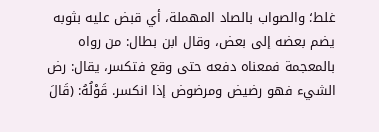غلط؛ والصواب بالصاد المهملة، أي قبض عليه بثوبه يضم بعضه إلى بعض، وقال ابن بطال: من رواه بالمعجمة فمعناه دفعه حتى وقع فتكسر، يقال: رض الشيء فهو رضيض ومرضوض إذا انكسر. قَوْلُهُ: (قَالَ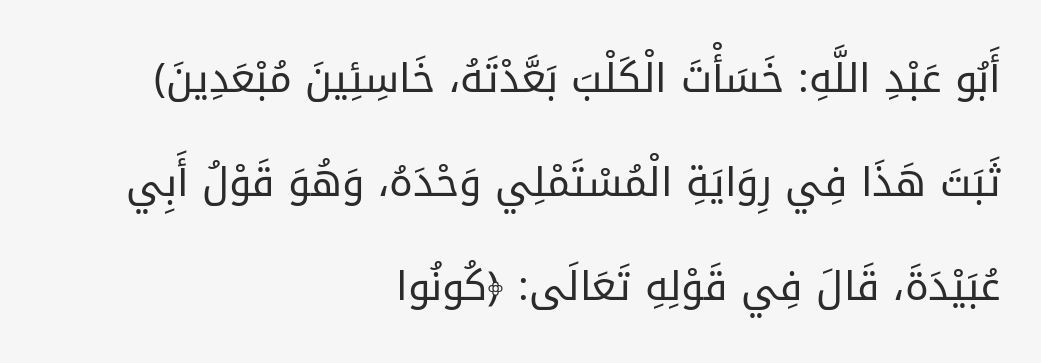أَبُو عَبْدِ اللَّهِ: خَسَأْتَ الْكَلْبَ بَعَّدْتَهُ، خَاسِئِينَ مُبْعَدِينَ) ثَبَتَ هَذَا فِي رِوَايَةِ الْمُسْتَمْلِي وَحْدَهُ، وَهُوَ قَوْلُ أَبِي عُبَيْدَةَ، قَالَ فِي قَوْلِهِ تَعَالَى: ﴿كُونُوا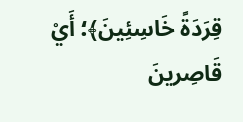قِرَدَةً خَاسِئِينَ﴾؛ أَيْ قَاصِرينَ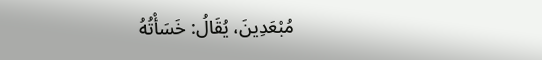مُبْعَدِينَ، يُقَالُ: خَسَأْتُهُ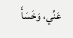عَنِّي، وَخَسَأَ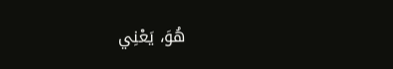هُوَ، يَعْنِي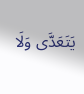يَتَعَدَّى وَلَا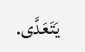يَتَعَدَّى.